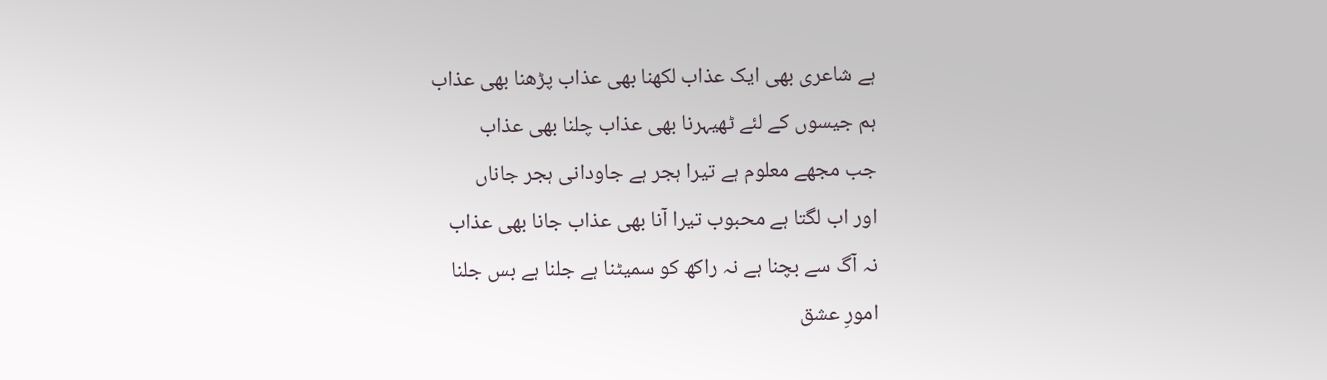ہے شاعری بھی ایک عذاب لکھنا بھی عذاب پڑھنا بھی عذاب
ہم جیسوں کے لئے ٹھیہرنا بھی عذاب چلنا بھی عذاب
جب مجھے معلوم ہے تیرا ہجر ہے جاودانی ہجر جاناں
اور اب لگتا ہے محبوب تیرا آنا بھی عذاب جانا بھی عذاب
نہ آگ سے بچنا ہے نہ راکھ کو سمیٹنا ہے جلنا ہے بس جلنا
امورِ عشق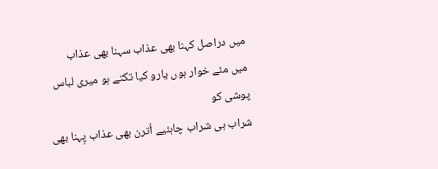میں دراصل کہنا بھی عذاب سہنا بھی عذاب
میں مئے خوار ہوں یارو کیا تکتے ہو میری لباس پوشی کو
شراب ہی شراب چاہئیے اُترن بھی عذاب پِہنا بھی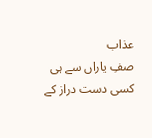عذاب
صفِ یاراں سے ہی کسی دست دراز کے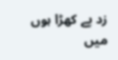زد پے کھڑا ہوں میں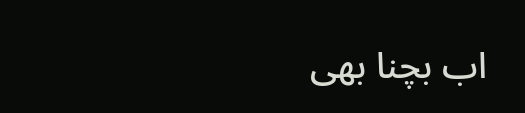اب بچنا بھی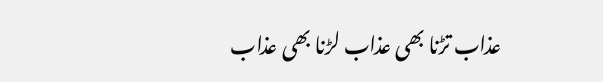عذاب تڑنا بھی عذاب لڑنا بھی عذاب